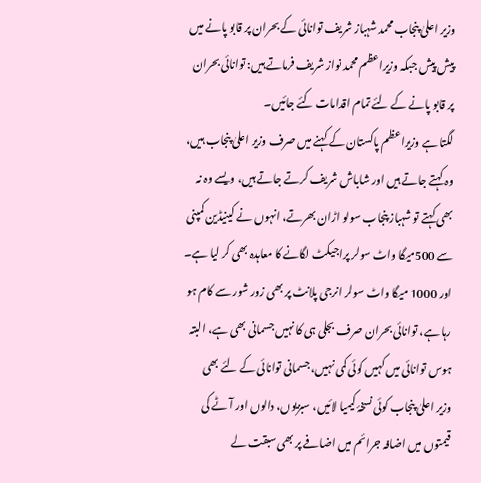وزیر اعلیٰ پنجاب محمد شہباز شریف توانائی کے بحران پر قابو پانے میں پیش پیش جبکہ وزیراعظم محمد نواز شریف فرماتے ہیں: توانائی بحران پر قابو پانے کے لئے تمام اقدامات کئے جائیں۔
لگتا ہے وزیراعظم پاکستان کے کہنے میں صرف وزیر اعلیٰ پنجاب ہیں، وہ کہتے جاتے ہیں اور شاباش شریف کرتے جاتے ہیں، ویسے وہ نہ بھی کہتے تو شہباز پنجاب سولو اڑان بھرتے، انہوں نے کینیڈین کمپنی سے 500میگا واٹ سولر پراجیکٹ لگانے کا معاہدہ بھی کر لیا ہے۔ اور 1000 میگا واٹ سولر انرجی پلانٹ پر بھی زور شور سے کام ہو رہا ہے، توانائی بحران صرف بجلی ہی کا نہیں جسمانی بھی ہے، البتہ ہوس توانائی میں کہیں کوئی کمی نہیں، جسمانی توانائی کے لئے بھی وزیر اعلیٰ پنجاب کوئی نسخۂ کیمیا لائیں، سبزیوں، دالوں اور آٹے کی قیمتوں میں اضافہ جرائم میں اضافے پر بھی سبقت لے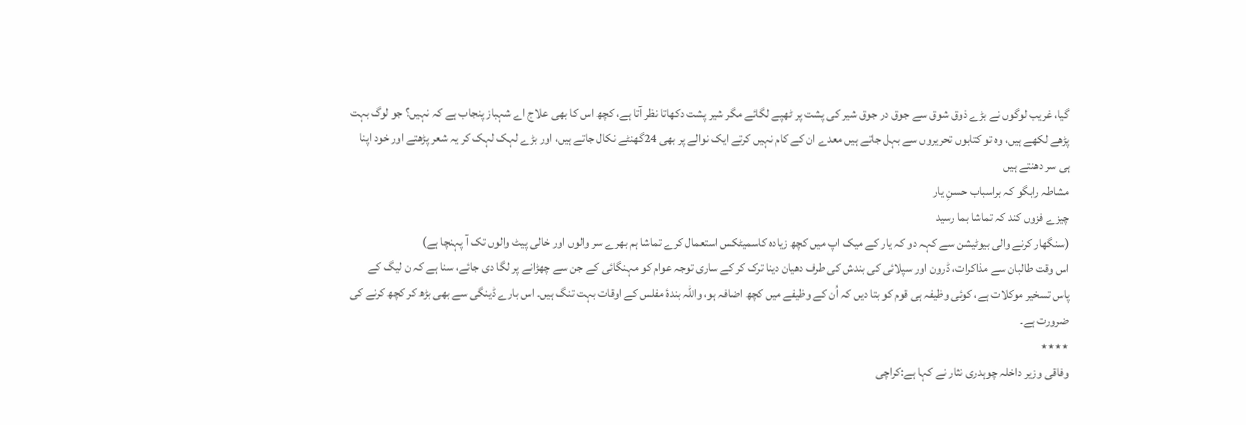گیا، غریب لوگوں نے بڑے ذوق شوق سے جوق در جوق شیر کی پشت پر ٹھپے لگائے مگر شیر پشت دکھاتا نظر آتا ہے، کچھ اس کا بھی علاج اے شہباز پنجاب ہے کہ نہیں؟ جو لوگ بہت پڑھے لکھے ہیں، وہ تو کتابوں تحریروں سے بہل جاتے ہیں معدے ان کے کام نہیں کرتے ایک نوالے پر بھی 24گھنٹے نکال جاتے ہیں، اور بڑے لہک لہک کر یہ شعر پڑھتے اور خود اپنا ہی سر دھنتے ہیں
مشاطہ رابگو کہ براسباب حسنِ یار
چیزے فزوں کند کہ تماشا بما رسید
(سنگھار کرنے والی بیوٹیشن سے کہہ دو کہ یار کے میک اپ میں کچھ زیادہ کاسمیٹکس استعمال کرے تماشا ہم بھرے سر والوں اور خالی پیٹ والوں تک آ پہنچا ہے)
اس وقت طالبان سے مذاکرات، ڈرون اور سپلائی کی بندش کی طرف دھیان دینا ترک کر کے ساری توجہ عوام کو مہنگائی کے جن سے چھڑانے پر لگا دی جائے، سنا ہے کہ ن لیگ کے پاس تسخیر موکلات ہے، کوئی وظیفہ ہی قوم کو بتا دیں کہ اُن کے وظیفے میں کچھ اضافہ ہو، واللہ بندۂ مفلس کے اوقات بہت تنگ ہیں۔ اس بارے ڈینگی سے بھی بڑھ کر کچھ کرنے کی ضرورت ہے۔
٭٭٭٭
وفاقی وزیر داخلہ چوہدری نثار نے کہا ہے:کراچی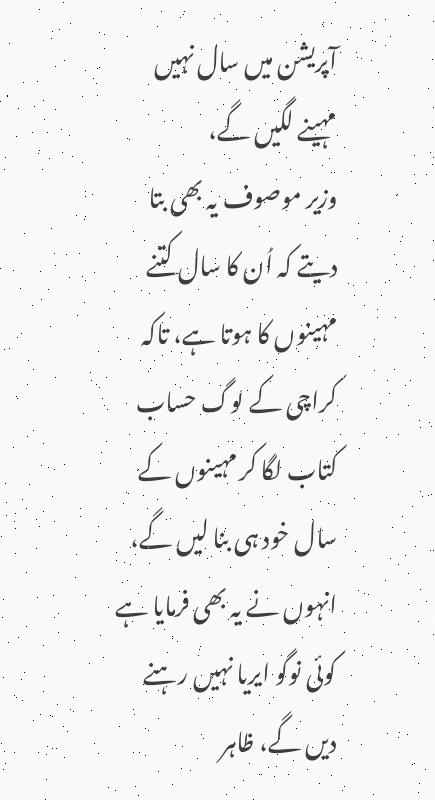آپریشن میں سال نہیں مہینے لگیں گے،
وزیر موصوف یہ بھی بتا دیتے کہ اُن کا سال کتنے مہینوں کا ہوتا ہے، تاکہ کراچی کے لوگ حساب کتاب لگا کر مہینوں کے سال خود ہی بنا لیں گے، انہوں نے یہ بھی فرمایا ہے کوئی نوگو ایریا نہیں رہنے دیں گے، ظاہر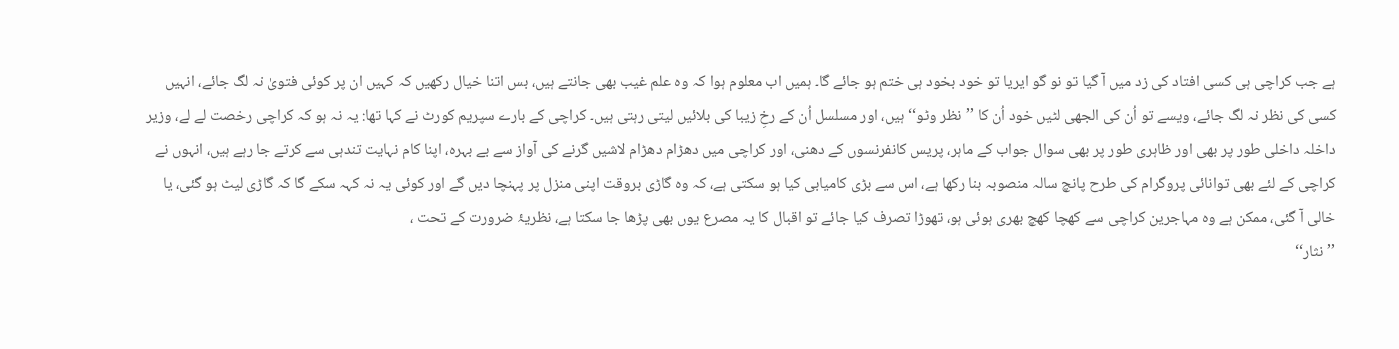ہے جب کراچی ہی کسی افتاد کی زد میں آ گیا تو نو گو ایریا تو خود بخود ہی ختم ہو جائے گا۔ ہمیں اب معلوم ہوا کہ وہ علم غیب بھی جانتے ہیں، بس اتنا خیال رکھیں کہ کہیں ان پر کوئی فتویٰ نہ لگ جائے، انہیں کسی کی نظر نہ لگ جائے، ویسے تو اُن کی الجھی لٹیں خود اُن کا ’’نظر وٹو‘‘ہیں، اور مسلسل اُن کے رخِ زیبا کی بلائیں لیتی رہتی ہیں۔ کراچی کے بارے سپریم کورٹ نے کہا تھا: یہ نہ ہو کہ کراچی رخصت لے لے، وزیر داخلہ داخلی طور پر بھی اور ظاہری طور پر بھی سوال جواب کے ماہر، پریس کانفرنسوں کے دھنی، اور کراچی میں دھڑام دھڑام لاشیں گرنے کی آواز سے بے بہرہ، اپنا کام نہایت تندہی سے کرتے جا رہے ہیں، انہوں نے کراچی کے لئے بھی توانائی پروگرام کی طرح پانچ سالہ منصوبہ بنا رکھا ہے، اس سے بڑی کامیابی کیا ہو سکتی ہے، کہ وہ گاڑی بروقت اپنی منزل پر پہنچا دیں گے اور کوئی یہ نہ کہہ سکے گا کہ گاڑی لیٹ ہو گئی، یا خالی آ گئی، ممکن ہے وہ مہاجرین کراچی سے کھچا کھچ بھری ہوئی ہو، تھوڑا تصرف کیا جائے تو اقبال کا یہ مصرع یوں بھی پڑھا جا سکتا ہے، نظریۂ ضرورت کے تحت ،
’’نثار‘‘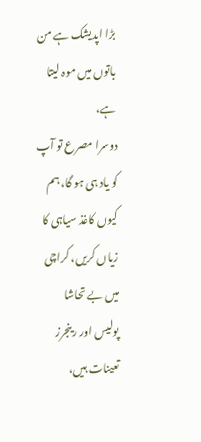بڑا اپدیشک ہے من باتوں میں موہ لیتا ہے،
دوسرا مصرع تو آپ کو یاد ہی ہو گا، ہم کیوں کاغذ سیاہی کا زیاں کریں، کراچی میں بے تحاشا پولیس اور رینجرز تعینات ہیں،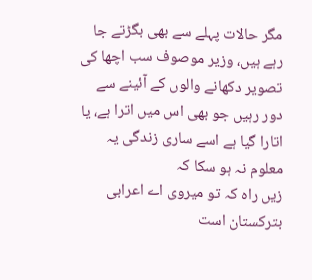مگر حالات پہلے سے بھی بگڑتے جا رہے ہیں، وزیر موصوف سب اچھا کی تصویر دکھانے والوں کے آئینے سے دور رہیں جو بھی اس میں اترا ہے، یا اتارا گیا ہے اسے ساری زندگی یہ معلوم نہ ہو سکا کہ
زیں راہ کہ تو میروی اے اعرابی بترکستان است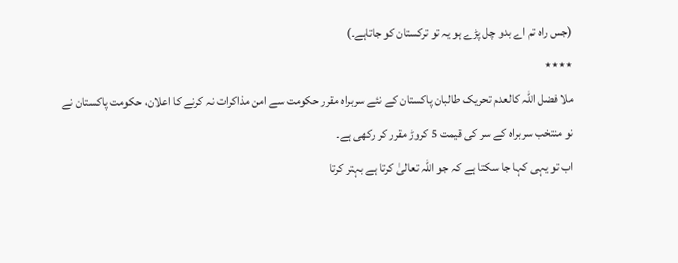(جس راہ تم اے بدو چل پڑے ہو یہ تو ترکستان کو جاتاہے۔)
٭٭٭٭
ملا فضل اللہ کالعدم تحریک طالبان پاکستان کے نئے سربراہ مقرر حکومت سے امن مذاکرات نہ کرنے کا اعلان، حکومت پاکستان نے نو منتخب سربراہ کے سر کی قیمت 5 کروڑ مقرر کر رکھی ہے۔
اب تو یہی کہا جا سکتا ہے کہ جو اللہ تعالیٰ کرتا ہے بہتر کرتا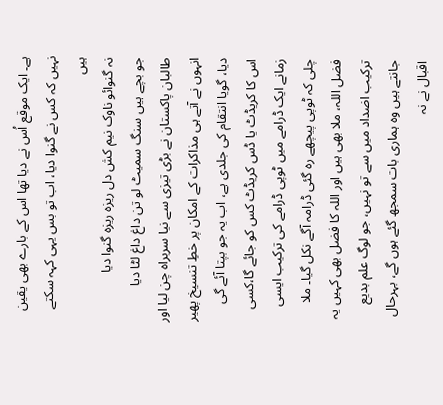ہے۔ ایک موقع اُس نے دیا تھا اس کے بارے بھی یقین نہیں کہ کس نے گنوا دیا، اب تو بس یہی کہہ سکتے ہیں
نہ گنوائو ناوک نیم کش دل ریزہ ریزہ گنوا دیا
جو بچے ہیں سنگ سمیٹ لو تن داغ داغ لٹا دیا
طالبان پاکستان نے بڑی تیزی سے نیا سربراہ چن لیا اور انہوں نے آتے ہی مذاکرات کے امکان پر خطِ تنسیخ پھیر دیا، گویا انتقام کی جلدی ہے، اب یہ جو بپتا آئے گی اس کا کریڈٹ یا ڈس کریڈٹ کس کو جائے گا،کسی زمانے ایک ڈرامے میں ٹوپی ڈرامے کی ترکیب ایسی چلی کہ ٹوپی پیچھے رہ گئی ڈرامہ آگے نکل گیا۔ ملا فضل اللہ، ملا بھی ہیں اور اللہ کا فضل بھی کہیں یہ ترکیب اضداد میں سے تو نہیں، جو لوگ علم بدیع جانتے ہیں وہ ہماری بات سمجھ گئے ہوں گے، بہرحال اقبال نے نہ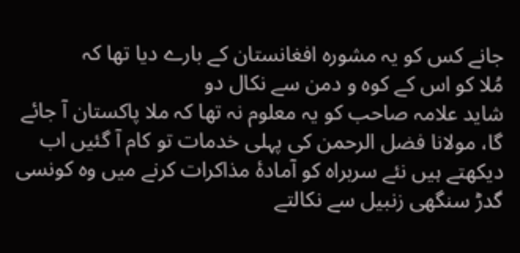جانے کس کو یہ مشورہ افغانستان کے بارے دیا تھا کہ
مُلا کو اس کے کوہ و دمن سے نکال دو
شاید علامہ صاحب کو یہ معلوم نہ تھا کہ ملا پاکستان آ جائے گا، مولانا فضل الرحمن کی پہلی خدمات تو کام آ گئیں اب دیکھتے ہیں نئے سربراہ کو آمادۂ مذاکرات کرنے میں وہ کونسی گدڑ سنگھی زنبیل سے نکالتے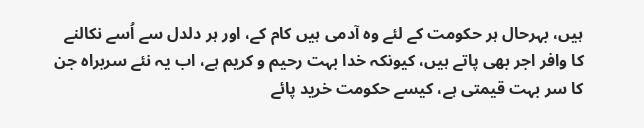ہیں، بہرحال ہر حکومت کے لئے وہ آدمی ہیں کام کے، اور ہر دلدل سے اُسے نکالنے کا وافر اجر بھی پاتے ہیں، کیونکہ خدا بہت رحیم و کریم ہے، اب یہ نئے سربراہ جن کا سر بہت قیمتی ہے، کیسے حکومت خرید پائے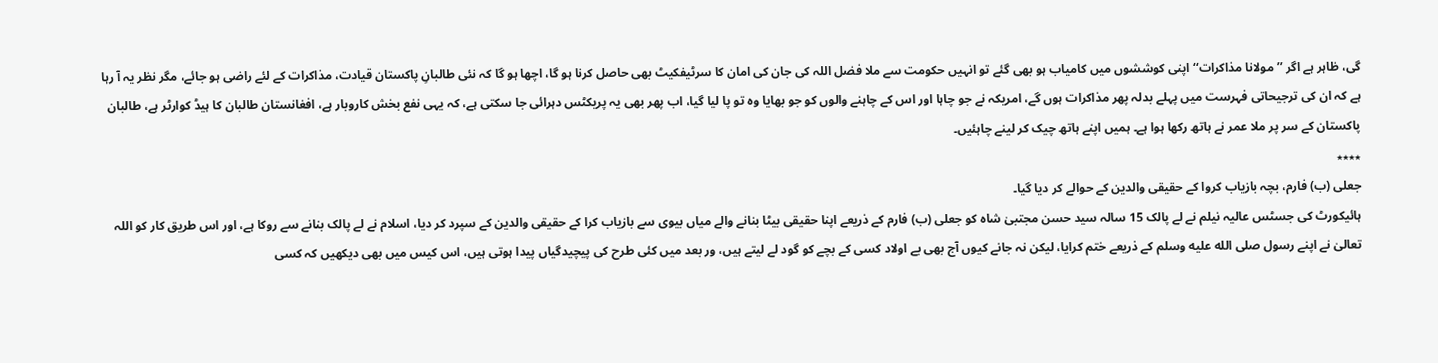گی، ظاہر ہے اگر ’’مولانا مذاکرات‘‘ اپنی کوششوں میں کامیاب ہو بھی گئے تو انہیں حکومت سے ملا فضل اللہ کی جان کی امان کا سرٹیفکیٹ بھی حاصل کرنا ہو گا، اچھا ہو گا کہ نئی طالبانِ پاکستان قیادت، مذاکرات کے لئے راضی ہو جائے، مگر نظر یہ آ رہا ہے کہ ان کی ترجیحاتی فہرست میں پہلے بدلہ پھر مذاکرات ہوں گے، امریکہ نے جو چاہا اور اس کے چاہنے والوں کو جو بھایا وہ تو پا لیا گیا، اب پھر بھی یہ پریکٹس دہرائی جا سکتی ہے، کہ یہی نفع بخش کاروبار ہے، افغانستان طالبان کا ہیڈ کوارٹر ہے، طالبان پاکستان کے سر پر ملا عمر نے ہاتھ رکھا ہوا ہے۔ ہمیں اپنے ہاتھ چیک کر لینے چاہئیں۔
٭٭٭٭
جعلی (ب) فارم، بچہ بازیاب کروا کے حقیقی والدین کے حوالے کر دیا گیا۔
ہائیکورٹ کی جسٹس عالیہ نیلم نے لے پالک 15 سالہ سید حسن مجتبیٰ شاہ کو جعلی (ب) فارم کے ذریعے اپنا حقیقی بیٹا بنانے والے میاں بیوی سے بازیاب کرا کے حقیقی والدین کے سپرد کر دیا، اسلام نے لے پالک بنانے سے روکا ہے، اور اس طریق کار کو اللہ تعالیٰ نے اپنے رسول صلى الله عليه وسلم کے ذریعے ختم کرایا، لیکن نہ جانے کیوں آج بھی بے اولاد کسی کے بچے کو گود لے لیتے ہیں، ور بعد میں کئی طرح کی پیچیدگیاں پیدا ہوتی ہیں، اس کیس میں بھی دیکھیں کہ کسی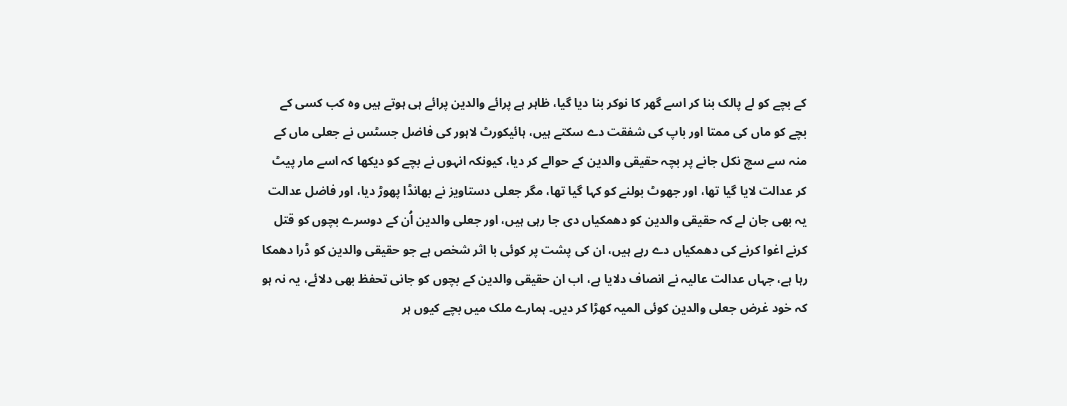کے بچے کو لے پالک بنا کر اسے گھر کا نوکر بنا دیا گیا، ظاہر ہے پرائے والدین پرائے ہی ہوتے ہیں وہ کب کسی کے بچے کو ماں کی ممتا اور باپ کی شفقت دے سکتے ہیں، ہائیکورٹ لاہور کی فاضل جسٹس نے جعلی ماں کے منہ سے سچ نکل جانے پر بچہ حقیقی والدین کے حوالے کر دیا، کیونکہ انہوں نے بچے کو دیکھا کہ اسے مار پیٹ کر عدالت لایا گیا تھا، اور جھوٹ بولنے کو کہا گیا تھا، مگر جعلی دستاویز نے بھانڈا پھوڑ دیا، اور فاضل عدالت یہ بھی جان لے کہ حقیقی والدین کو دھمکیاں دی جا رہی ہیں، اور جعلی والدین اُن کے دوسرے بچوں کو قتل کرنے اغوا کرنے کی دھمکیاں دے رہے ہیں، ان کی پشت پر کوئی با اثر شخص ہے جو حقیقی والدین کو ڈرا دھمکا رہا ہے، جہاں عدالت عالیہ نے انصاف دلایا ہے، اب ان حقیقی والدین کے بچوں کو جانی تحفظ بھی دلائے، یہ نہ ہو کہ خود غرض جعلی والدین کوئی المیہ کھڑا کر دیں۔ ہمارے ملک میں بچے کیوں ہر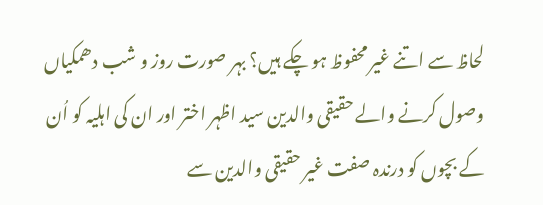لحاظ سے اتنے غیر محفوظ ہو چکے ہیں؟ بہر صورت روز و شب دھمکیاں وصول کرنے والے حقیقی والدین سید اظہر اختر اور ان کی اہلیہ کو اُن کے بچوں کو درندہ صفت غیر حقیقی والدین سے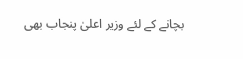بچانے کے لئے وزیر اعلیٰ پنجاب بھی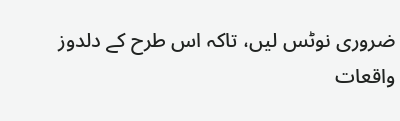ضروری نوٹس لیں، تاکہ اس طرح کے دلدوز واقعات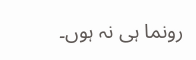رونما ہی نہ ہوں۔